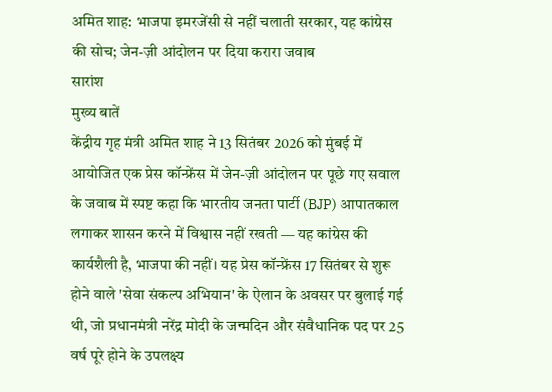अमित शाह: भाजपा इमरजेंसी से नहीं चलाती सरकार, यह कांग्रेस की सोच; जेन-ज़ी आंदोलन पर दिया करारा जवाब
सारांश
मुख्य बातें
केंद्रीय गृह मंत्री अमित शाह ने 13 सितंबर 2026 को मुंबई में आयोजित एक प्रेस कॉन्फ्रेंस में जेन-ज़ी आंदोलन पर पूछे गए सवाल के जवाब में स्पष्ट कहा कि भारतीय जनता पार्टी (BJP) आपातकाल लगाकर शासन करने में विश्वास नहीं रखती — यह कांग्रेस की कार्यशैली है, भाजपा की नहीं। यह प्रेस कॉन्फ्रेंस 17 सितंबर से शुरू होने वाले 'सेवा संकल्प अभियान' के ऐलान के अवसर पर बुलाई गई थी, जो प्रधानमंत्री नरेंद्र मोदी के जन्मदिन और संवैधानिक पद पर 25 वर्ष पूरे होने के उपलक्ष्य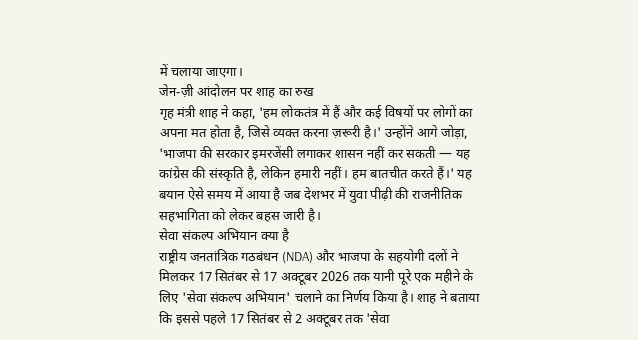में चलाया जाएगा।
जेन-ज़ी आंदोलन पर शाह का रुख
गृह मंत्री शाह ने कहा, 'हम लोकतंत्र में हैं और कई विषयों पर लोगों का अपना मत होता है, जिसे व्यक्त करना ज़रूरी है।' उन्होंने आगे जोड़ा, 'भाजपा की सरकार इमरजेंसी लगाकर शासन नहीं कर सकती — यह कांग्रेस की संस्कृति है, लेकिन हमारी नहीं। हम बातचीत करते हैं।' यह बयान ऐसे समय में आया है जब देशभर में युवा पीढ़ी की राजनीतिक सहभागिता को लेकर बहस जारी है।
सेवा संकल्प अभियान क्या है
राष्ट्रीय जनतांत्रिक गठबंधन (NDA) और भाजपा के सहयोगी दलों ने मिलकर 17 सितंबर से 17 अक्टूबर 2026 तक यानी पूरे एक महीने के लिए 'सेवा संकल्प अभियान' चलाने का निर्णय किया है। शाह ने बताया कि इससे पहले 17 सितंबर से 2 अक्टूबर तक 'सेवा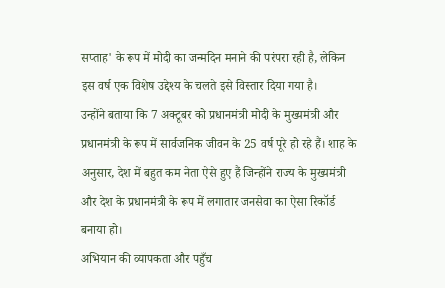सप्ताह' के रूप में मोदी का जन्मदिन मनाने की परंपरा रही है, लेकिन इस वर्ष एक विशेष उद्देश्य के चलते इसे विस्तार दिया गया है।
उन्होंने बताया कि 7 अक्टूबर को प्रधानमंत्री मोदी के मुख्यमंत्री और प्रधानमंत्री के रूप में सार्वजनिक जीवन के 25 वर्ष पूरे हो रहे हैं। शाह के अनुसार, देश में बहुत कम नेता ऐसे हुए हैं जिन्होंने राज्य के मुख्यमंत्री और देश के प्रधानमंत्री के रूप में लगातार जनसेवा का ऐसा रिकॉर्ड बनाया हो।
अभियान की व्यापकता और पहुँच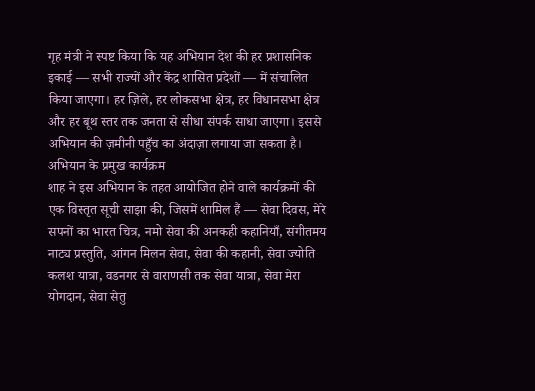गृह मंत्री ने स्पष्ट किया कि यह अभियान देश की हर प्रशासनिक इकाई — सभी राज्यों और केंद्र शासित प्रदेशों — में संचालित किया जाएगा। हर ज़िले, हर लोकसभा क्षेत्र, हर विधानसभा क्षेत्र और हर बूथ स्तर तक जनता से सीधा संपर्क साधा जाएगा। इससे अभियान की ज़मीनी पहुँच का अंदाज़ा लगाया जा सकता है।
अभियान के प्रमुख कार्यक्रम
शाह ने इस अभियान के तहत आयोजित होने वाले कार्यक्रमों की एक विस्तृत सूची साझा की, जिसमें शामिल हैं — सेवा दिवस, मेरे सपनों का भारत चित्र, नमो सेवा की अनकही कहानियाँ, संगीतमय नाट्य प्रस्तुति, आंगन मिलन सेवा, सेवा की कहानी, सेवा ज्योति कलश यात्रा, वडनगर से वाराणसी तक सेवा यात्रा, सेवा मेरा योगदान, सेवा सेतु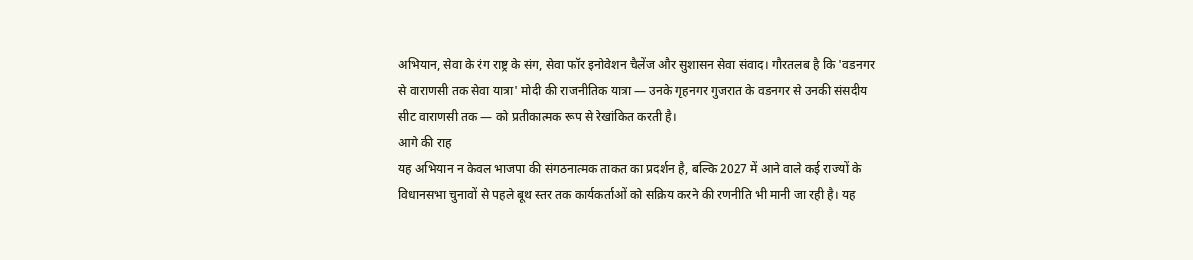अभियान, सेवा के रंग राष्ट्र के संग, सेवा फॉर इनोवेशन चैलेंज और सुशासन सेवा संवाद। गौरतलब है कि 'वडनगर से वाराणसी तक सेवा यात्रा' मोदी की राजनीतिक यात्रा — उनके गृहनगर गुजरात के वडनगर से उनकी संसदीय सीट वाराणसी तक — को प्रतीकात्मक रूप से रेखांकित करती है।
आगे की राह
यह अभियान न केवल भाजपा की संगठनात्मक ताकत का प्रदर्शन है, बल्कि 2027 में आने वाले कई राज्यों के विधानसभा चुनावों से पहले बूथ स्तर तक कार्यकर्ताओं को सक्रिय करने की रणनीति भी मानी जा रही है। यह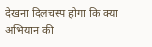देखना दिलचस्प होगा कि क्या अभियान की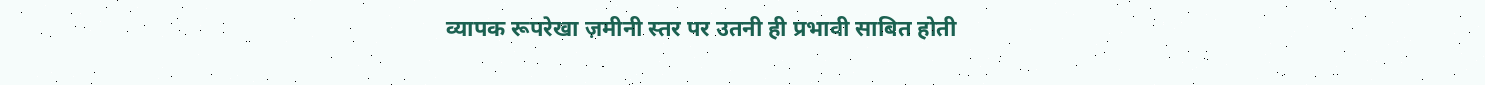व्यापक रूपरेखा ज़मीनी स्तर पर उतनी ही प्रभावी साबित होती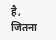है, जितना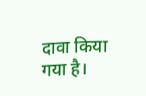दावा किया गया है।